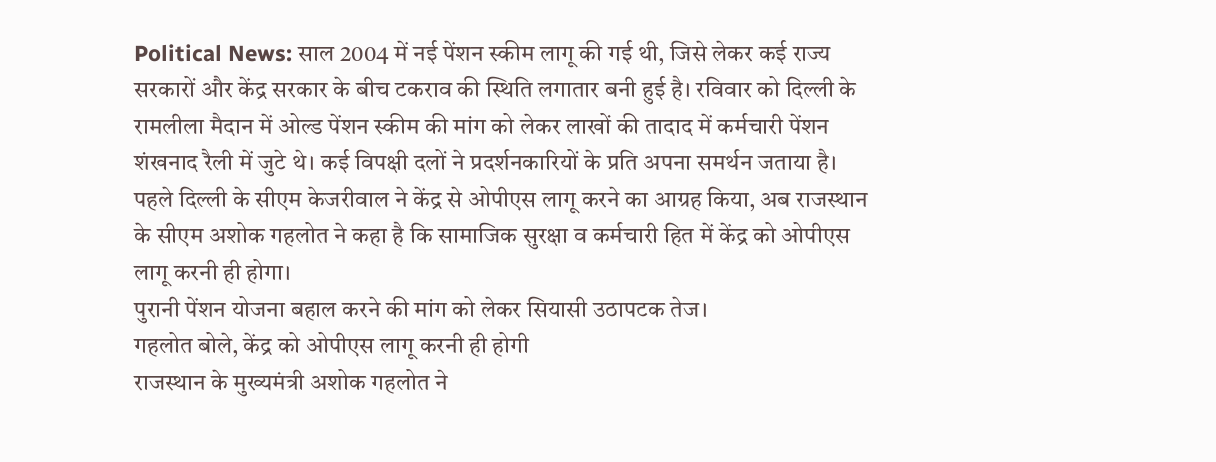Political News: साल 2004 में नई पेंशन स्कीम लागू की गई थी, जिसे लेकर कई राज्य सरकारों और केंद्र सरकार के बीच टकराव की स्थिति लगातार बनी हुई है। रविवार को दिल्ली के रामलीला मैदान में ओल्ड पेंशन स्कीम की मांग को लेकर लाखों की तादाद में कर्मचारी पेंशन शंखनाद रैली में जुटे थे। कई विपक्षी दलों ने प्रदर्शनकारियों के प्रति अपना समर्थन जताया है। पहले दिल्ली के सीएम केजरीवाल ने केंद्र से ओपीएस लागू करने का आग्रह किया, अब राजस्थान के सीएम अशोक गहलोत ने कहा है कि सामाजिक सुरक्षा व कर्मचारी हित में केंद्र को ओपीएस लागू करनी ही होगा।
पुरानी पेंशन योजना बहाल करने की मांग को लेकर सियासी उठापटक तेज।
गहलोत बोले, केंद्र को ओपीएस लागू करनी ही होगी
राजस्थान के मुख्यमंत्री अशोक गहलोत ने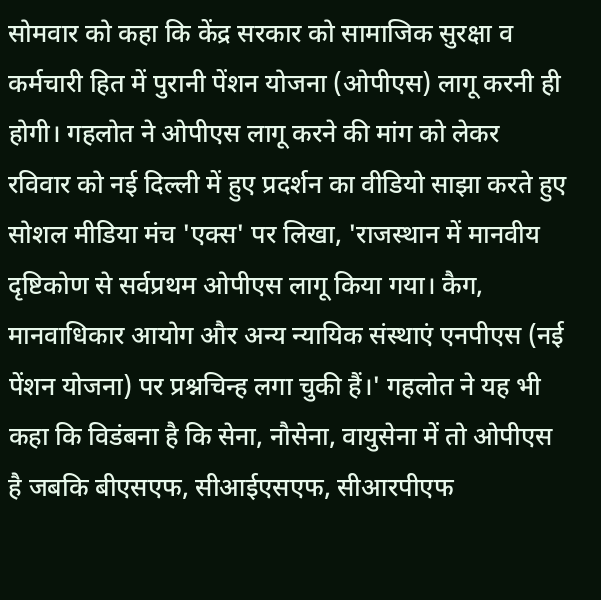सोमवार को कहा कि केंद्र सरकार को सामाजिक सुरक्षा व कर्मचारी हित में पुरानी पेंशन योजना (ओपीएस) लागू करनी ही होगी। गहलोत ने ओपीएस लागू करने की मांग को लेकर रविवार को नई दिल्ली में हुए प्रदर्शन का वीडियो साझा करते हुए सोशल मीडिया मंच 'एक्स' पर लिखा, 'राजस्थान में मानवीय दृष्टिकोण से सर्वप्रथम ओपीएस लागू किया गया। कैग, मानवाधिकार आयोग और अन्य न्यायिक संस्थाएं एनपीएस (नई पेंशन योजना) पर प्रश्नचिन्ह लगा चुकी हैं।' गहलोत ने यह भी कहा कि विडंबना है कि सेना, नौसेना, वायुसेना में तो ओपीएस है जबकि बीएसएफ, सीआईएसएफ, सीआरपीएफ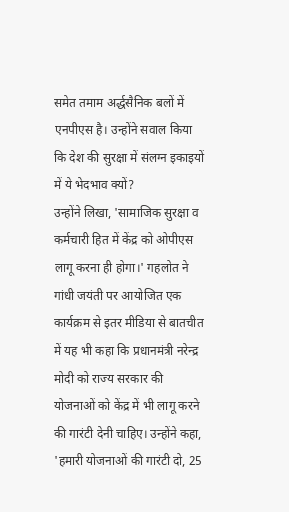समेत तमाम अर्द्धसैनिक बलों में एनपीएस है। उन्होंने सवाल किया कि देश की सुरक्षा में संलग्न इकाइयों में ये भेदभाव क्यों?
उन्होंने लिखा, 'सामाजिक सुरक्षा व कर्मचारी हित में केंद्र को ओपीएस लागू करना ही होगा।' गहलोत ने गांधी जयंती पर आयोजित एक कार्यक्रम से इतर मीडिया से बातचीत में यह भी कहा कि प्रधानमंत्री नरेन्द्र मोदी को राज्य सरकार की योजनाओं को केंद्र में भी लागू करने की गारंटी देनी चाहिए। उन्होंने कहा, 'हमारी योजनाओं की गारंटी दो, 25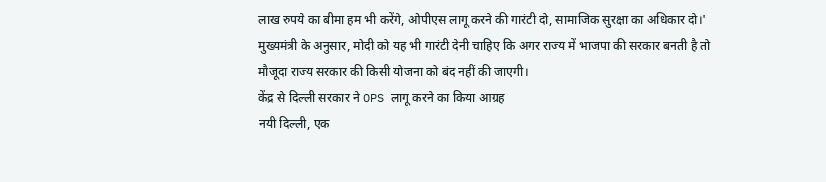लाख रुपये का बीमा हम भी करेंगे, ओपीएस लागू करने की गारंटी दो, सामाजिक सुरक्षा का अधिकार दो।' मुख्यमंत्री के अनुसार, मोदी को यह भी गारंटी देनी चाहिए कि अगर राज्य में भाजपा की सरकार बनती है तो मौजूदा राज्य सरकार की किसी योजना को बंद नहीं की जाएगी।
केंद्र से दिल्ली सरकार ने OPS लागू करने का किया आग्रह
नयी दिल्ली, एक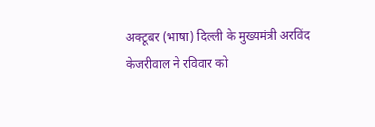अक्टूबर (भाषा) दिल्ली के मुख्यमंत्री अरविंद केजरीवाल ने रविवार को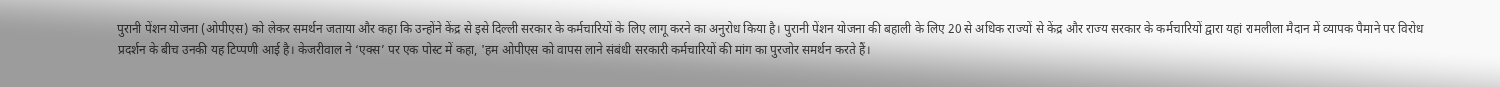पुरानी पेंशन योजना (ओपीएस) को लेकर समर्थन जताया और कहा कि उन्होंने केंद्र से इसे दिल्ली सरकार के कर्मचारियों के लिए लागू करने का अनुरोध किया है। पुरानी पेंशन योजना की बहाली के लिए 20 से अधिक राज्यों से केंद्र और राज्य सरकार के कर्मचारियों द्वारा यहां रामलीला मैदान में व्यापक पैमाने पर विरोध प्रदर्शन के बीच उनकी यह टिप्पणी आई है। केजरीवाल ने ‘एक्स’ पर एक पोस्ट में कहा, 'हम ओपीएस को वापस लाने संबंधी सरकारी कर्मचारियों की मांग का पुरजोर समर्थन करते हैं।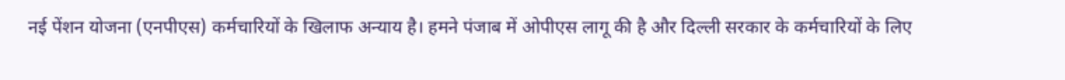नई पेंशन योजना (एनपीएस) कर्मचारियों के खिलाफ अन्याय है। हमने पंजाब में ओपीएस लागू की है और दिल्ली सरकार के कर्मचारियों के लिए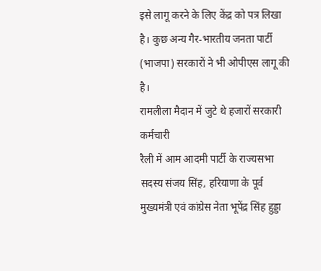इसे लागू करने के लिए केंद्र को पत्र लिखा है। कुछ अन्य गैर-भारतीय जनता पार्टी (भाजपा) सरकारों ने भी ओपीएस लागू की है।
रामलीला मैदान में जुटे थे हजारों सरकारी कर्मचारी
रैली में आम आदमी पार्टी के राज्यसभा सदस्य संजय सिंह, हरियाणा के पूर्व मुख्यमंत्री एवं कांग्रेस नेता भूपेंद्र सिंह हुड्डा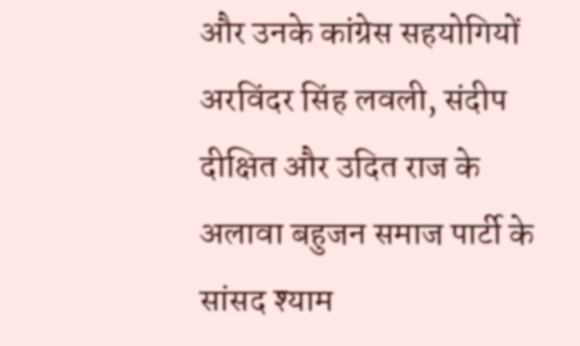और उनके कांग्रेस सहयोगियों अरविंदर सिंह लवली, संदीप दीक्षित और उदित राज के अलावा बहुजन समाज पार्टी के सांसद श्याम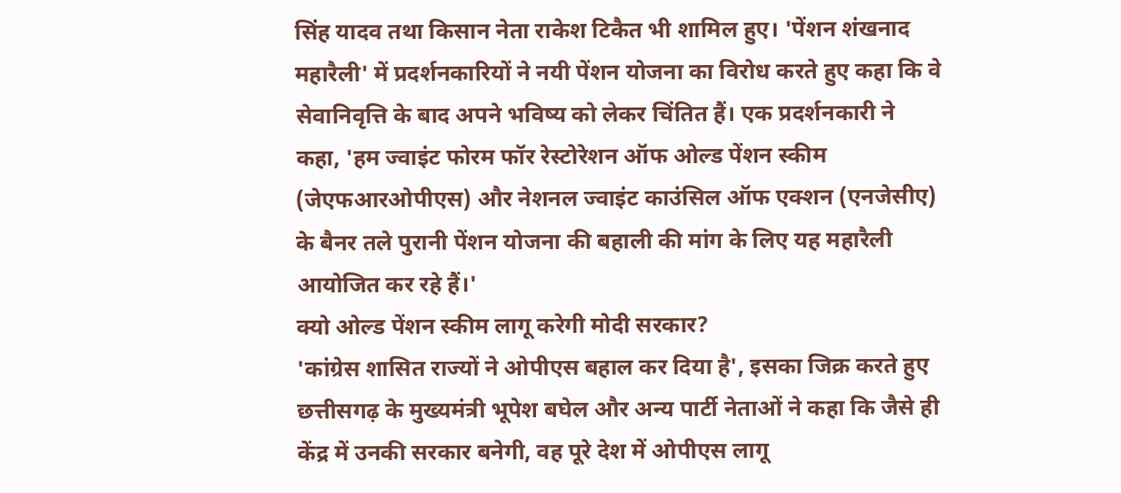सिंह यादव तथा किसान नेता राकेश टिकैत भी शामिल हुए। 'पेंशन शंखनाद महारैली' में प्रदर्शनकारियों ने नयी पेंशन योजना का विरोध करते हुए कहा कि वे सेवानिवृत्ति के बाद अपने भविष्य को लेकर चिंतित हैं। एक प्रदर्शनकारी ने कहा, 'हम ज्वाइंट फोरम फॉर रेस्टोरेशन ऑफ ओल्ड पेंशन स्कीम (जेएफआरओपीएस) और नेशनल ज्वाइंट काउंसिल ऑफ एक्शन (एनजेसीए) के बैनर तले पुरानी पेंशन योजना की बहाली की मांग के लिए यह महारैली आयोजित कर रहे हैं।'
क्यो ओल्ड पेंशन स्कीम लागू करेगी मोदी सरकार?
'कांग्रेस शासित राज्यों ने ओपीएस बहाल कर दिया है', इसका जिक्र करते हुए छत्तीसगढ़ के मुख्यमंत्री भूपेश बघेल और अन्य पार्टी नेताओं ने कहा कि जैसे ही केंद्र में उनकी सरकार बनेगी, वह पूरे देश में ओपीएस लागू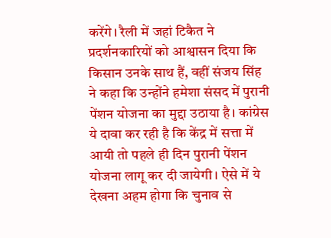करेंगे। रैली में जहां टिकैत ने प्रदर्शनकारियों को आश्वासन दिया कि किसान उनके साथ हैं, वहीं संजय सिंह ने कहा कि उन्होंने हमेशा संसद में पुरानी पेंशन योजना का मुद्दा उठाया है। कांग्रेस ये दावा कर रही है कि केंद्र में सत्ता में आयी तो पहले ही दिन पुरानी पेंशन योजना लागू कर दी जायेगी। ऐसे में ये देखना अहम होगा कि चुनाव से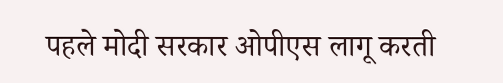पहले मोदी सरकार ओपीएस लागू करती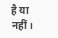है या नहीं।